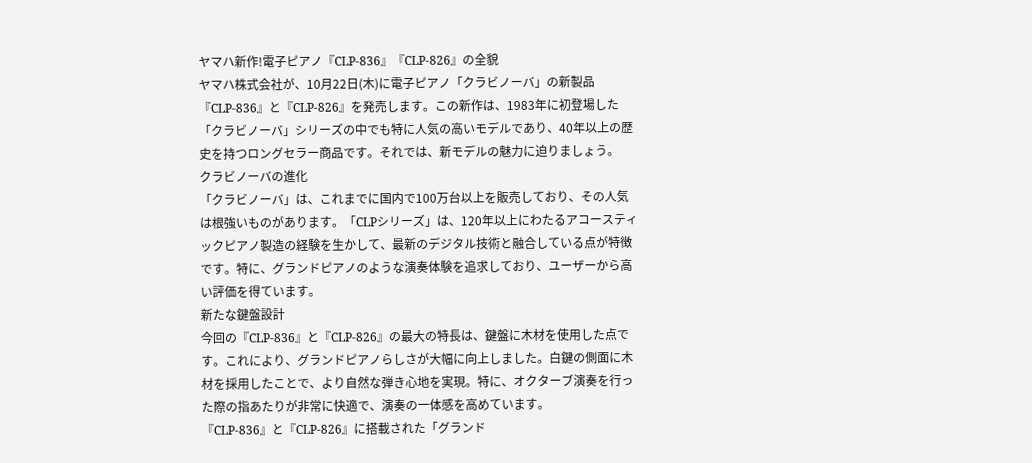ヤマハ新作!電子ピアノ『CLP-836』『CLP-826』の全貌
ヤマハ株式会社が、10月22日(木)に電子ピアノ「クラビノーバ」の新製品『CLP-836』と『CLP-826』を発売します。この新作は、1983年に初登場した「クラビノーバ」シリーズの中でも特に人気の高いモデルであり、40年以上の歴史を持つロングセラー商品です。それでは、新モデルの魅力に迫りましょう。
クラビノーバの進化
「クラビノーバ」は、これまでに国内で100万台以上を販売しており、その人気は根強いものがあります。「CLPシリーズ」は、120年以上にわたるアコースティックピアノ製造の経験を生かして、最新のデジタル技術と融合している点が特徴です。特に、グランドピアノのような演奏体験を追求しており、ユーザーから高い評価を得ています。
新たな鍵盤設計
今回の『CLP-836』と『CLP-826』の最大の特長は、鍵盤に木材を使用した点です。これにより、グランドピアノらしさが大幅に向上しました。白鍵の側面に木材を採用したことで、より自然な弾き心地を実現。特に、オクターブ演奏を行った際の指あたりが非常に快適で、演奏の一体感を高めています。
『CLP-836』と『CLP-826』に搭載された「グランド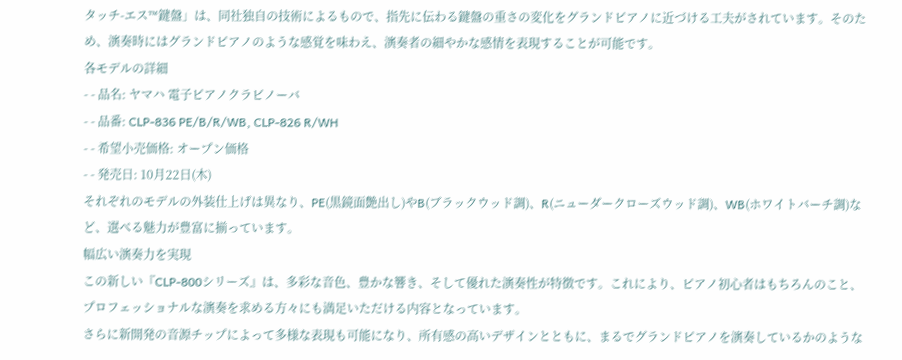タッチ-エス™鍵盤」は、同社独自の技術によるもので、指先に伝わる鍵盤の重さの変化をグランドピアノに近づける工夫がされています。そのため、演奏時にはグランドピアノのような感覚を味わえ、演奏者の細やかな感情を表現することが可能です。
各モデルの詳細
- - 品名: ヤマハ 電子ピアノクラビノーバ
- - 品番: CLP-836 PE/B/R/WB, CLP-826 R/WH
- - 希望小売価格: オープン価格
- - 発売日: 10月22日(木)
それぞれのモデルの外装仕上げは異なり、PE(黒鏡面艶出し)やB(ブラックウッド調)、R(ニューダークローズウッド調)、WB(ホワイトバーチ調)など、選べる魅力が豊富に揃っています。
幅広い演奏力を実現
この新しい『CLP-800シリーズ』は、多彩な音色、豊かな響き、そして優れた演奏性が特徴です。これにより、ピアノ初心者はもちろんのこと、プロフェッショナルな演奏を求める方々にも満足いただける内容となっています。
さらに新開発の音源チップによって多様な表現も可能になり、所有感の高いデザインとともに、まるでグランドピアノを演奏しているかのような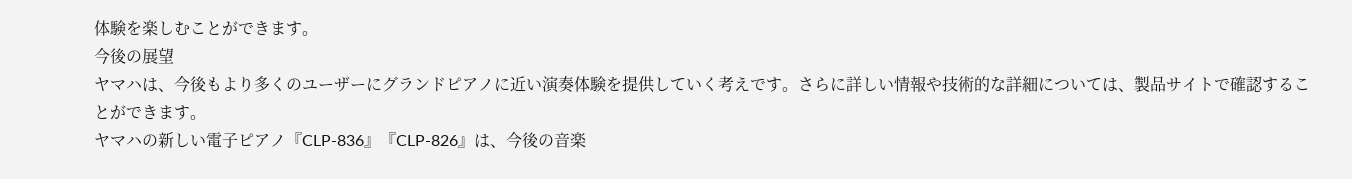体験を楽しむことができます。
今後の展望
ヤマハは、今後もより多くのユーザーにグランドピアノに近い演奏体験を提供していく考えです。さらに詳しい情報や技術的な詳細については、製品サイトで確認することができます。
ヤマハの新しい電子ピアノ『CLP-836』『CLP-826』は、今後の音楽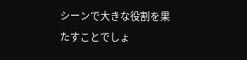シーンで大きな役割を果たすことでしょ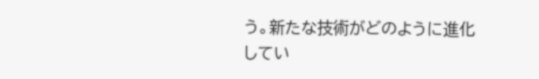う。新たな技術がどのように進化してい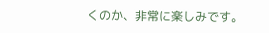くのか、非常に楽しみです。